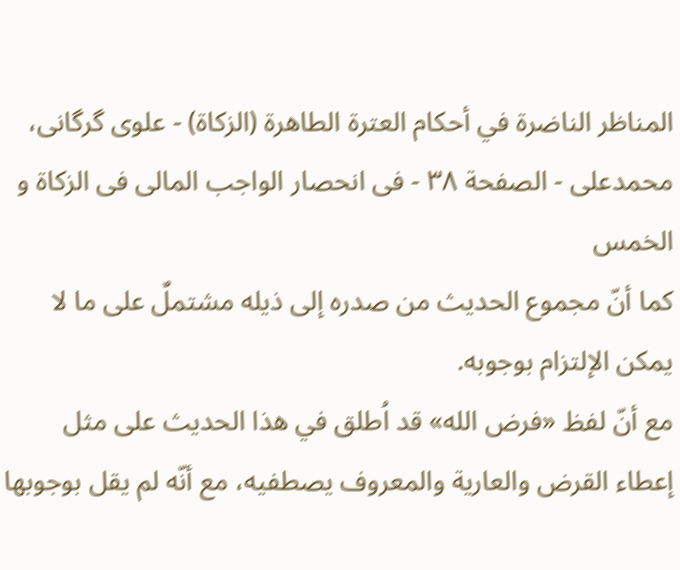المناظر الناضرة في أحکام العترة الطاهرة (الزکاة) - علوی گرگانی، محمدعلی - الصفحة ٣٨ - فی انحصار الواجب المالی فی الزکاة و الخمس
كما أنّ مجموع الحديث من صدره إلى ذيله مشتملٌ على ما لا يمكن الإلتزام بوجوبه.
مع أنّ لفظ «فرض الله» قد اُطلق في هذا الحديث على مثل إعطاء القرض والعارية والمعروف يصطفيه، مع أنّه لم يقل بوجوبها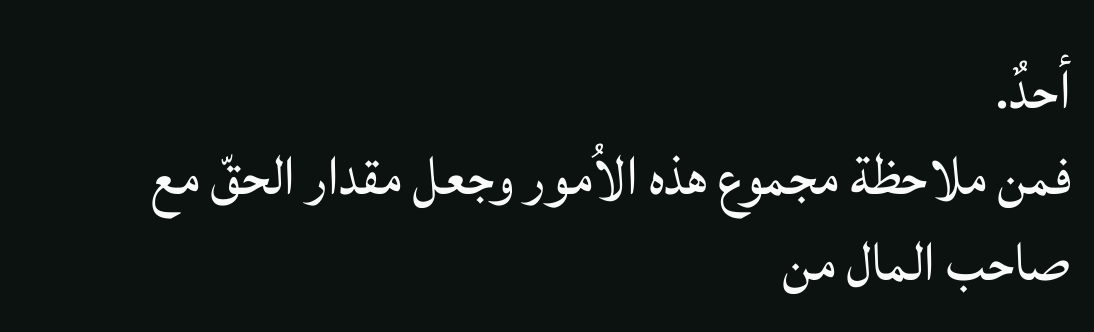أحدٌ.
فمن ملاحظة مجموع هذه الاُمور وجعل مقدار الحقّ مع صاحب المال من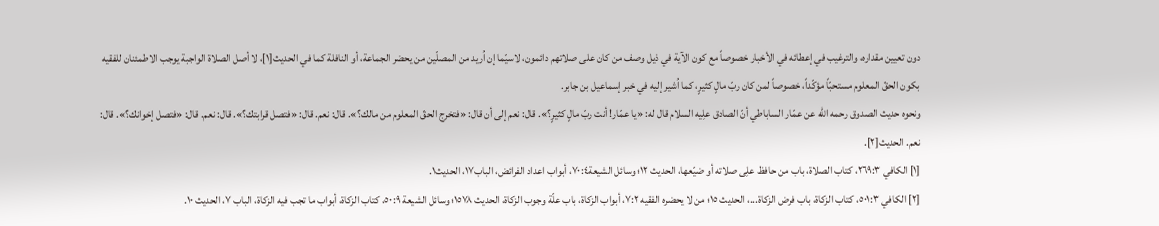دون تعيين مقداره، والترغيب في إعطائه في الأخبار خصوصاً مع كون الآية في ذيل وصف من كان على صلاتهم دائمون، لاسيّما إن اُريد من المصلّين من يحضر الجماعة، أو النافلة كما في الحديث[١]، لا أصل الصلاة الواجبة يوجب الاطمئنان للفقيه بكون الحقّ المعلوم مستحبّاً مؤكّداً، خصوصاً لمن كان ربّ مالٍ كثيرٍ، كما اُشير إليه في خبر إسماعيل بن جابر.
ونحوه حديث الصدوق رحمه الله عن عمّار الساباطي أنّ الصادق علِیه السلام قال له: «يا عمّار! أنت ربّ مالٍ كثيرٍ؟». قال: نعم إلى أن قال: «فتخرج الحقّ المعلوم من مالك؟». قال: نعم. قال: «فتصل قرابتك؟». قال: نعم. قال: «فتصل إخوانك؟». قال: نعم. الحديث[٢].
[١] الكافي ٢٦٩:٣، كتاب الصلاة، باب من حافظ علِی صلاته أو ضيّعها، الحديث ١٢؛ وسائل الشيعة٧٠:٤، أبواب اعداد الفرائض، الباب١٧، الحديث١.
[٢] الكافي ٥٠١:٣، كتاب الزكاة، باب فرض الزكاة...، الحديث ١٥؛ من لا يحضره الفقيه ٧:٢، أبواب الزكاة، باب علّة وجوب الزكاة، الحديث ١٥٧٨؛ وسائل الشيعة ٥٠:٩، كتاب الزكاة، أبواب ما تجب فيه الزكاة، الباب ٧، الحديث ١٠.